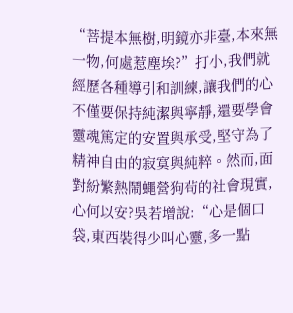“菩提本無樹,明鏡亦非臺,本來無一物,何處惹塵埃?”打小,我們就經歷各種導引和訓練,讓我們的心不僅要保持純潔與寧靜,還要學會靈魂篤定的安置與承受,堅守為了精神自由的寂寞與純粹。然而,面對紛繁熱鬧蠅營狗茍的社會現實,心何以安?吳若增說:“心是個口袋,東西裝得少叫心靈,多一點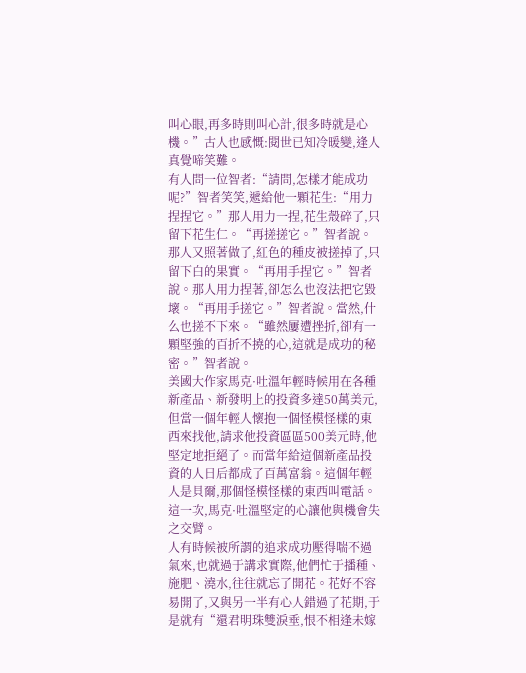叫心眼,再多時則叫心計,很多時就是心機。”古人也感慨:閱世已知冷暖變,逢人真覺啼笑難。
有人問一位智者:“請問,怎樣才能成功呢?”智者笑笑,遞給他一顆花生:“用力捏捏它。”那人用力一捏,花生殼碎了,只留下花生仁。“再搓搓它。”智者說。那人又照著做了,紅色的種皮被搓掉了,只留下白的果實。“再用手捏它。”智者說。那人用力捏著,卻怎么也沒法把它毀壞。“再用手搓它。”智者說。當然,什么也搓不下來。“雖然屢遭挫折,卻有一顆堅強的百折不撓的心,這就是成功的秘密。”智者說。
美國大作家馬克·吐溫年輕時候用在各種新產品、新發明上的投資多達50萬美元,但當一個年輕人懷抱一個怪模怪樣的東西來找他,請求他投資區區500美元時,他堅定地拒絕了。而當年給這個新產品投資的人日后都成了百萬富翁。這個年輕人是貝爾,那個怪模怪樣的東西叫電話。這一次,馬克·吐溫堅定的心讓他與機會失之交臂。
人有時候被所謂的追求成功壓得喘不過氣來,也就過于講求實際,他們忙于播種、施肥、澆水,往往就忘了開花。花好不容易開了,又與另一半有心人錯過了花期,于是就有“還君明珠雙淚垂,恨不相逢未嫁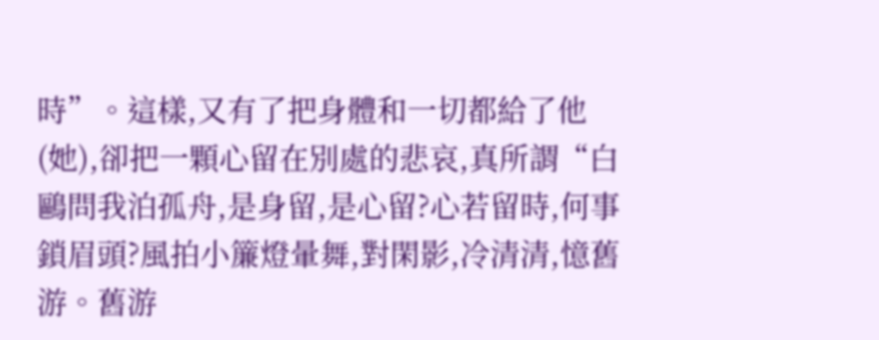時”。這樣,又有了把身體和一切都給了他(她),卻把一顆心留在別處的悲哀,真所謂“白鷗問我泊孤舟,是身留,是心留?心若留時,何事鎖眉頭?風拍小簾燈暈舞,對閑影,冷清清,憶舊游。舊游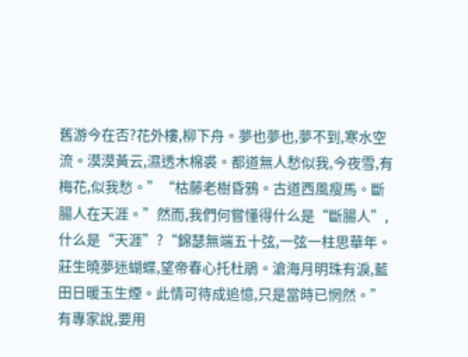舊游今在否?花外樓,柳下舟。夢也夢也,夢不到,寒水空流。漠漠黃云,濕透木棉裘。都道無人愁似我,今夜雪,有梅花,似我愁。”“枯藤老樹昏鴉。古道西風瘦馬。斷腸人在天涯。”然而,我們何嘗懂得什么是“斷腸人”,什么是“天涯”?“錦瑟無端五十弦,一弦一柱思華年。莊生曉夢迷蝴蝶,望帝春心托杜鵑。滄海月明珠有淚,藍田日暖玉生煙。此情可待成追憶,只是當時已惘然。”
有專家說,要用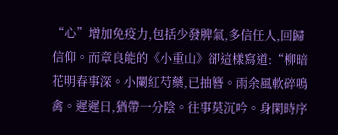“心”增加免疫力,包括少發脾氣,多信任人,回歸信仰。而章良能的《小重山》卻這樣寫道:“柳暗花明春事深。小闌紅芍藥,已抽簪。雨余風軟碎鳴禽。遲遲日,猶帶一分陰。往事莫沉吟。身閑時序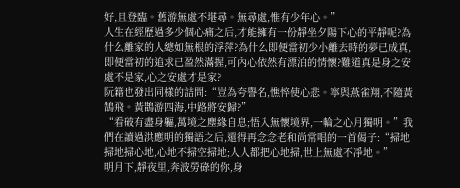好,且登臨。舊游無處不堪尋。無尋處,惟有少年心。”
人生在經歷過多少個心痛之后,才能擁有一份靜坐夕陽下心的平靜呢?為什么離家的人總如無根的浮萍?為什么即便當初少小離去時的夢已成真,即便當初的追求已盈然滿握,可內心依然有漂泊的情懷?難道真是身之安處不是家,心之安處才是家?
阮籍也發出同樣的詰問:“豈為夸譽名,憔悴使心悲。寧與燕雀翔,不隨黃鵠飛。黃鵲游四海,中路將安歸?”
“看破有盡身軀,萬境之塵緣自息;悟入無懷境界,一輪之心月獨明。”我們在讀過洪應明的獨語之后,還得再念念老和尚常唱的一首偈子:“掃地掃地掃心地,心地不掃空掃地;人人都把心地掃,世上無處不凈地。”
明月下,靜夜里,奔波勞碌的你,身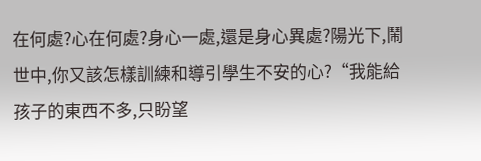在何處?心在何處?身心一處,還是身心異處?陽光下,鬧世中,你又該怎樣訓練和導引學生不安的心?“我能給孩子的東西不多,只盼望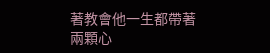著教會他一生都帶著兩顆心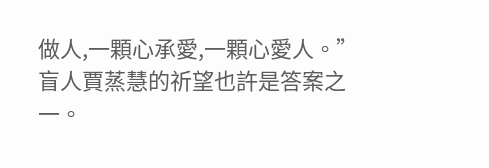做人,一顆心承愛,一顆心愛人。”盲人賈蒸慧的祈望也許是答案之一。